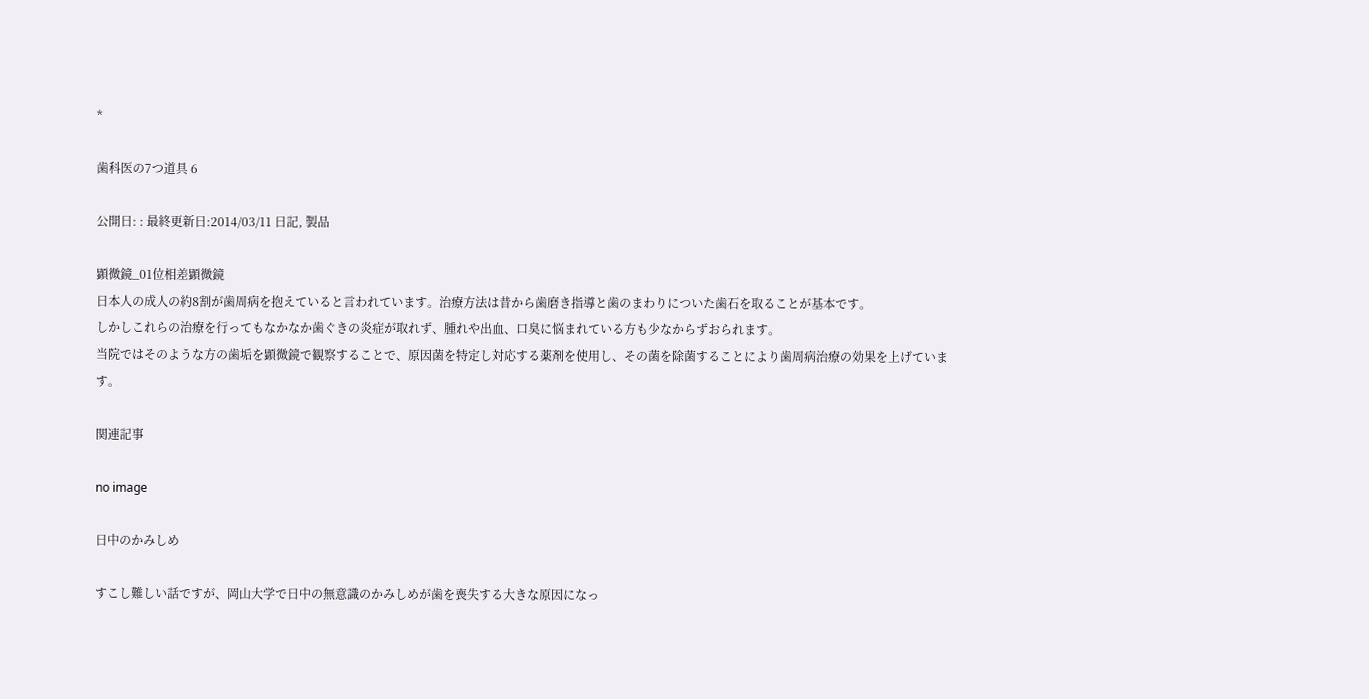*

歯科医の7つ道具 6

公開日: : 最終更新日:2014/03/11 日記, 製品

顕微鏡_01位相差顕微鏡
日本人の成人の約8割が歯周病を抱えていると言われています。治療方法は昔から歯磨き指導と歯のまわりについた歯石を取ることが基本です。
しかしこれらの治療を行ってもなかなか歯ぐきの炎症が取れず、腫れや出血、口臭に悩まれている方も少なからずおられます。
当院ではそのような方の歯垢を顕微鏡で観察することで、原因菌を特定し対応する薬剤を使用し、その菌を除菌することにより歯周病治療の効果を上げています。

関連記事

no image

日中のかみしめ

すこし難しい話ですが、岡山大学で日中の無意識のかみしめが歯を喪失する大きな原因になっ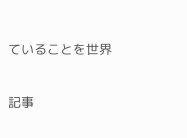ていることを世界

記事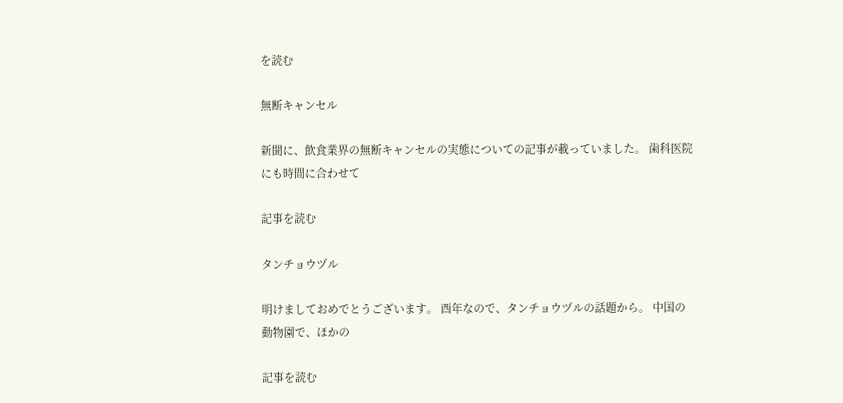を読む

無断キャンセル

新聞に、飲食業界の無断キャンセルの実態についての記事が載っていました。 歯科医院にも時間に合わせて

記事を読む

タンチョウヅル

明けましておめでとうございます。 酉年なので、タンチョウヅルの話題から。 中国の動物園で、ほかの

記事を読む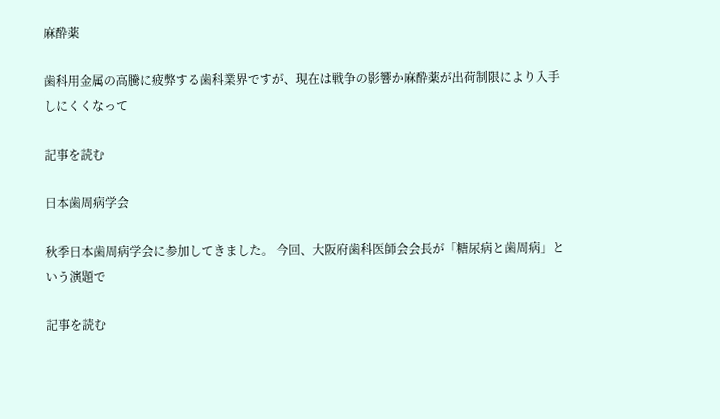麻酔薬

歯科用金属の高騰に疲弊する歯科業界ですが、現在は戦争の影響か麻酔薬が出荷制限により入手しにくくなって

記事を読む

日本歯周病学会

秋季日本歯周病学会に参加してきました。 今回、大阪府歯科医師会会長が「糖尿病と歯周病」という演題で

記事を読む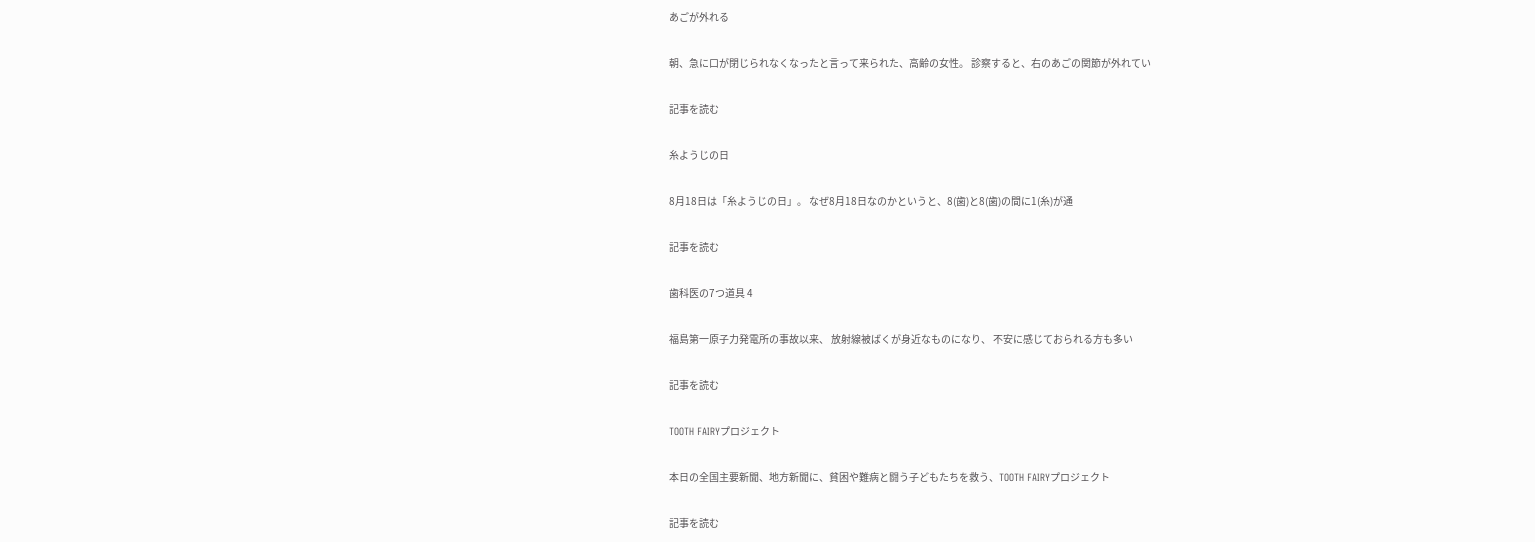あごが外れる

朝、急に口が閉じられなくなったと言って来られた、高齢の女性。 診察すると、右のあごの関節が外れてい

記事を読む

糸ようじの日

8月18日は「糸ようじの日」。 なぜ8月18日なのかというと、8(歯)と8(歯)の間に1(糸)が通

記事を読む

歯科医の7つ道具 4

福島第一原子力発電所の事故以来、 放射線被ばくが身近なものになり、 不安に感じておられる方も多い

記事を読む

TOOTH FAIRYプロジェクト

本日の全国主要新聞、地方新聞に、貧困や難病と闘う子どもたちを救う、TOOTH FAIRYプロジェクト

記事を読む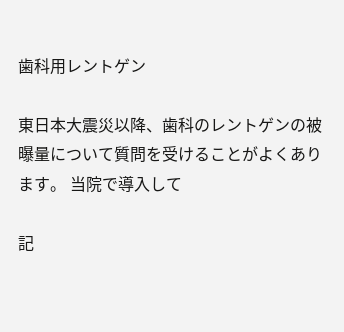歯科用レントゲン

東日本大震災以降、歯科のレントゲンの被曝量について質問を受けることがよくあります。 当院で導入して

記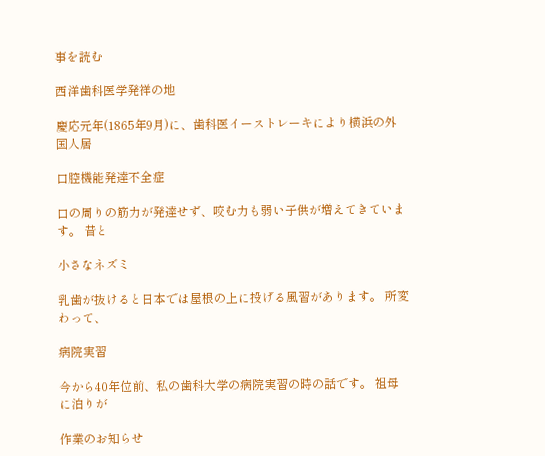事を読む

西洋歯科医学発祥の地

慶応元年(1865年9月)に、歯科医イーストレーキにより横浜の外国人居

口腔機能発達不全症

口の周りの筋力が発達せず、咬む力も弱い子供が増えてきています。 昔と

小さなネズミ

乳歯が抜けると日本では屋根の上に投げる風習があります。 所変わって、

病院実習

今から40年位前、私の歯科大学の病院実習の時の話です。 祖母に泊りが

作業のお知らせ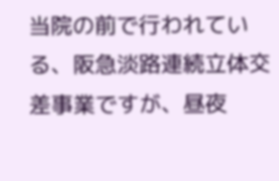当院の前で行われている、阪急淡路連続立体交差事業ですが、昼夜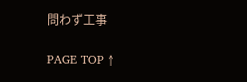問わず工事

PAGE TOP ↑